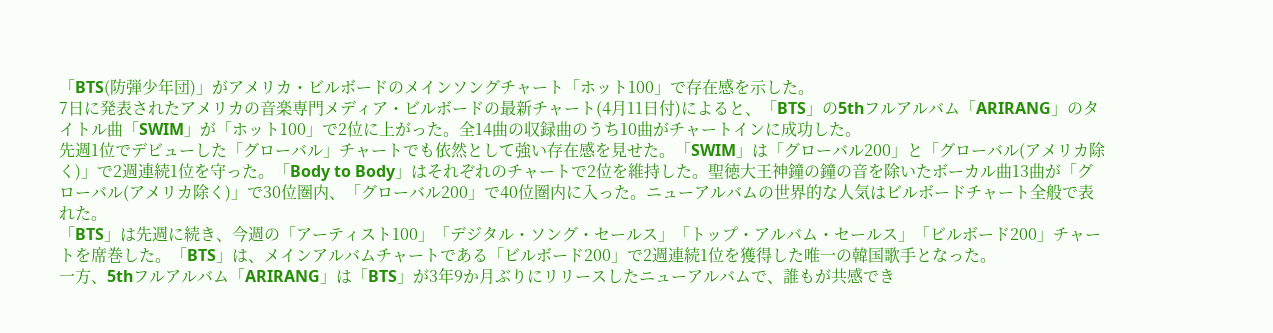「BTS(防弾少年団)」がアメリカ・ビルボードのメインソングチャート「ホット100」で存在感を示した。
7日に発表されたアメリカの音楽専門メディア・ビルボードの最新チャート(4月11日付)によると、「BTS」の5thフルアルバム「ARIRANG」のタイトル曲「SWIM」が「ホット100」で2位に上がった。全14曲の収録曲のうち10曲がチャートインに成功した。
先週1位でデビューした「グローバル」チャートでも依然として強い存在感を見せた。「SWIM」は「グローバル200」と「グローバル(アメリカ除く)」で2週連続1位を守った。「Body to Body」はそれぞれのチャートで2位を維持した。聖徳大王神鐘の鐘の音を除いたボーカル曲13曲が「グローバル(アメリカ除く)」で30位圏内、「グローバル200」で40位圏内に入った。ニューアルバムの世界的な人気はビルボードチャート全般で表れた。
「BTS」は先週に続き、今週の「アーティスト100」「デジタル・ソング・セールス」「トップ・アルバム・セールス」「ビルボード200」チャートを席巻した。「BTS」は、メインアルバムチャートである「ビルボード200」で2週連続1位を獲得した唯一の韓国歌手となった。
一方、5thフルアルバム「ARIRANG」は「BTS」が3年9か月ぶりにリリースしたニューアルバムで、誰もが共感でき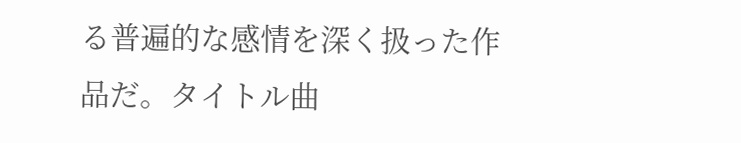る普遍的な感情を深く扱った作品だ。タイトル曲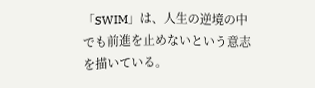「SWIM」は、人生の逆境の中でも前進を止めないという意志を描いている。